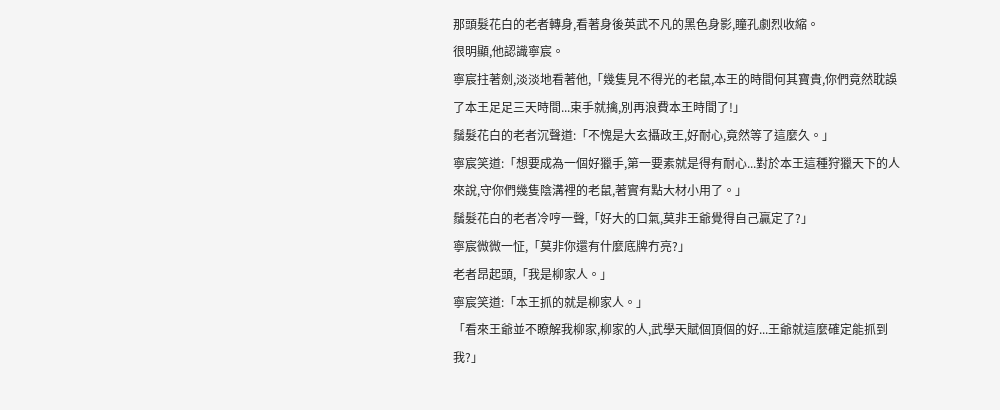那頭髮花白的老者轉身,看著身後英武不凡的黑色身影,瞳孔劇烈收縮。
很明顯,他認識寧宸。
寧宸拄著劍,淡淡地看著他,「幾隻見不得光的老鼠,本王的時間何其寶貴,你們竟然耽誤了本王足足三天時間...束手就擒,別再浪費本王時間了!」
鬚髮花白的老者沉聲道:「不愧是大玄攝政王,好耐心,竟然等了這麼久。」
寧宸笑道:「想要成為一個好獵手,第一要素就是得有耐心...對於本王這種狩獵天下的人來說,守你們幾隻陰溝裡的老鼠,著實有點大材小用了。」
鬚髮花白的老者冷哼一聲,「好大的口氣,莫非王爺覺得自己贏定了?」
寧宸微微一怔,「莫非你還有什麼底牌冇亮?」
老者昂起頭,「我是柳家人。」
寧宸笑道:「本王抓的就是柳家人。」
「看來王爺並不瞭解我柳家,柳家的人,武學天賦個頂個的好...王爺就這麼確定能抓到我?」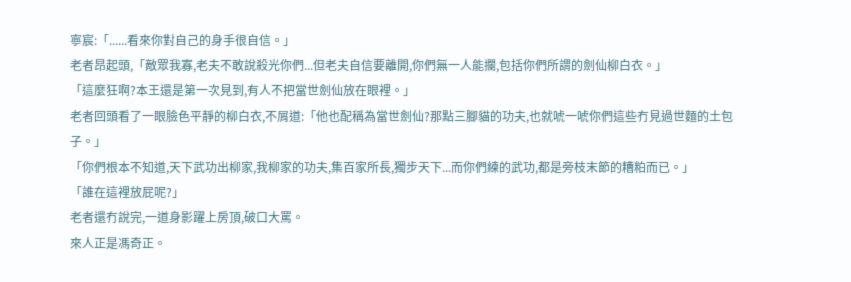寧宸:「......看來你對自己的身手很自信。」
老者昂起頭,「敵眾我寡,老夫不敢說殺光你們...但老夫自信要離開,你們無一人能攔,包括你們所謂的劍仙柳白衣。」
「這麼狂啊?本王還是第一次見到,有人不把當世劍仙放在眼裡。」
老者回頭看了一眼臉色平靜的柳白衣,不屑道:「他也配稱為當世劍仙?那點三腳貓的功夫,也就唬一唬你們這些冇見過世麵的土包子。」
「你們根本不知道,天下武功出柳家,我柳家的功夫,集百家所長,獨步天下...而你們練的武功,都是旁枝末節的糟粕而已。」
「誰在這裡放屁呢?」
老者還冇說完,一道身影躍上房頂,破口大罵。
來人正是馮奇正。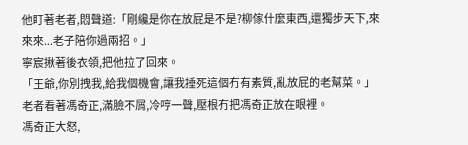他盯著老者,悶聲道:「剛纔是你在放屁是不是?柳傢什麼東西,還獨步天下,來來來...老子陪你過兩招。」
寧宸揪著後衣領,把他拉了回來。
「王爺,你別拽我,給我個機會,讓我捶死這個冇有素質,亂放屁的老幫菜。」
老者看著馮奇正,滿臉不屑,冷哼一聲,壓根冇把馮奇正放在眼裡。
馮奇正大怒,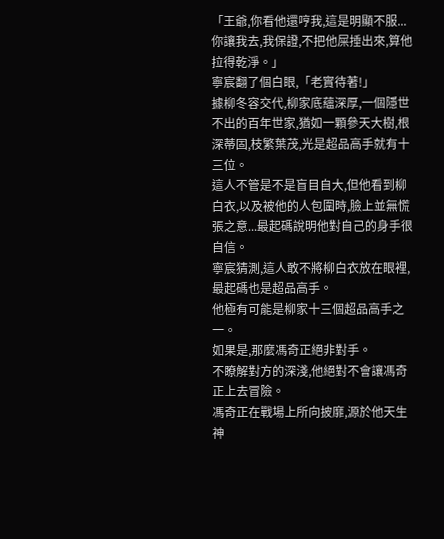「王爺,你看他還哼我,這是明顯不服...你讓我去,我保證,不把他屎捶出來,算他拉得乾淨。」
寧宸翻了個白眼,「老實待著!」
據柳冬容交代,柳家底蘊深厚,一個隱世不出的百年世家,猶如一顆參天大樹,根深蒂固,枝繁葉茂,光是超品高手就有十三位。
這人不管是不是盲目自大,但他看到柳白衣,以及被他的人包圍時,臉上並無慌張之意...最起碼說明他對自己的身手很自信。
寧宸猜測,這人敢不將柳白衣放在眼裡,最起碼也是超品高手。
他極有可能是柳家十三個超品高手之一。
如果是,那麼馮奇正絕非對手。
不瞭解對方的深淺,他絕對不會讓馮奇正上去冒險。
馮奇正在戰場上所向披靡,源於他天生神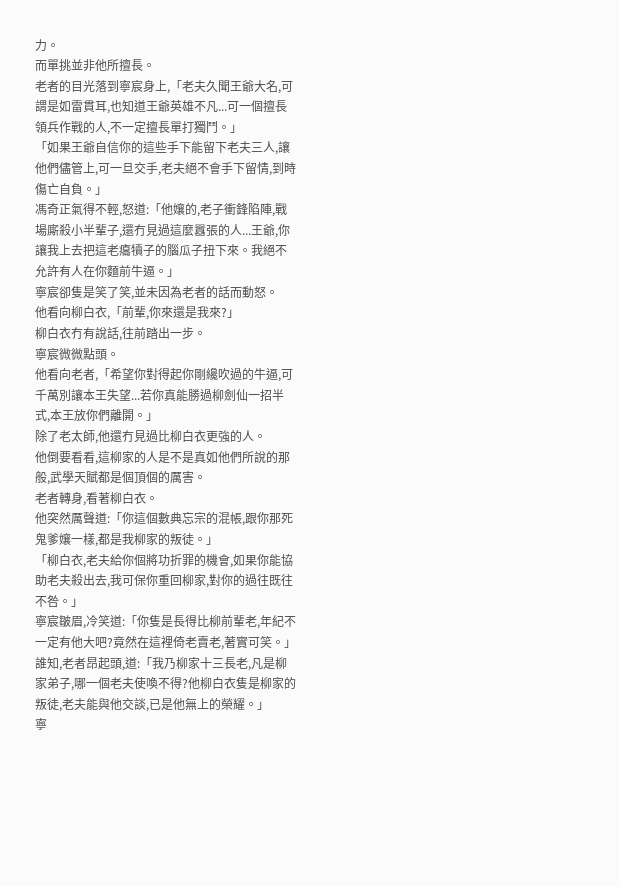力。
而單挑並非他所擅長。
老者的目光落到寧宸身上,「老夫久聞王爺大名,可謂是如雷貫耳,也知道王爺英雄不凡...可一個擅長領兵作戰的人,不一定擅長單打獨鬥。」
「如果王爺自信你的這些手下能留下老夫三人,讓他們儘管上,可一旦交手,老夫絕不會手下留情,到時傷亡自負。」
馮奇正氣得不輕,怒道:「他孃的,老子衝鋒陷陣,戰場廝殺小半輩子,還冇見過這麼囂張的人...王爺,你讓我上去把這老癟犢子的腦瓜子扭下來。我絕不允許有人在你麵前牛逼。」
寧宸卻隻是笑了笑,並未因為老者的話而動怒。
他看向柳白衣,「前輩,你來還是我來?」
柳白衣冇有說話,往前踏出一步。
寧宸微微點頭。
他看向老者,「希望你對得起你剛纔吹過的牛逼,可千萬別讓本王失望...若你真能勝過柳劍仙一招半式,本王放你們離開。」
除了老太師,他還冇見過比柳白衣更強的人。
他倒要看看,這柳家的人是不是真如他們所說的那般,武學天賦都是個頂個的厲害。
老者轉身,看著柳白衣。
他突然厲聲道:「你這個數典忘宗的混帳,跟你那死鬼爹孃一樣,都是我柳家的叛徒。」
「柳白衣,老夫給你個將功折罪的機會,如果你能協助老夫殺出去,我可保你重回柳家,對你的過往既往不咎。」
寧宸皺眉,冷笑道:「你隻是長得比柳前輩老,年紀不一定有他大吧?竟然在這裡倚老賣老,著實可笑。」
誰知,老者昂起頭,道:「我乃柳家十三長老,凡是柳家弟子,哪一個老夫使喚不得?他柳白衣隻是柳家的叛徒,老夫能與他交談,已是他無上的榮耀。」
寧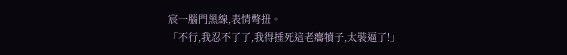宸一腦門黑線,表情彆扭。
「不行,我忍不了了,我得捶死這老癟犢子,太裝逼了!」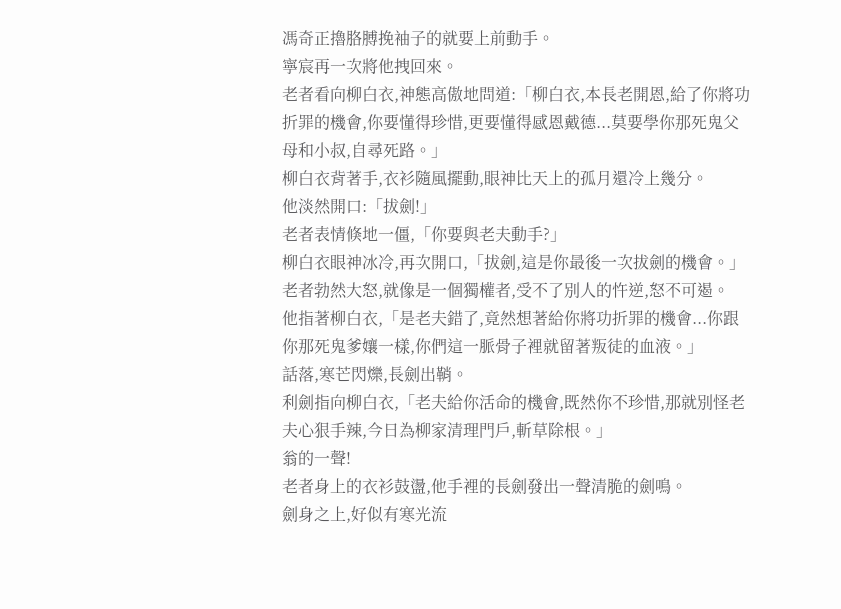馮奇正擼胳膊挽袖子的就要上前動手。
寧宸再一次將他拽回來。
老者看向柳白衣,神態高傲地問道:「柳白衣,本長老開恩,給了你將功折罪的機會,你要懂得珍惜,更要懂得感恩戴德...莫要學你那死鬼父母和小叔,自尋死路。」
柳白衣背著手,衣衫隨風擺動,眼神比天上的孤月還冷上幾分。
他淡然開口:「拔劍!」
老者表情倏地一僵,「你要與老夫動手?」
柳白衣眼神冰冷,再次開口,「拔劍,這是你最後一次拔劍的機會。」
老者勃然大怒,就像是一個獨權者,受不了別人的忤逆,怒不可遏。
他指著柳白衣,「是老夫錯了,竟然想著給你將功折罪的機會...你跟你那死鬼爹孃一樣,你們這一脈骨子裡就留著叛徒的血液。」
話落,寒芒閃爍,長劍出鞘。
利劍指向柳白衣,「老夫給你活命的機會,既然你不珍惜,那就別怪老夫心狠手辣,今日為柳家清理門戶,斬草除根。」
翁的一聲!
老者身上的衣衫鼓盪,他手裡的長劍發出一聲清脆的劍鳴。
劍身之上,好似有寒光流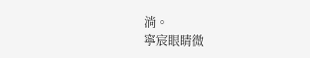淌。
寧宸眼睛微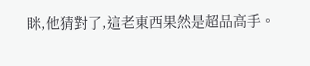眯,他猜對了,這老東西果然是超品高手。